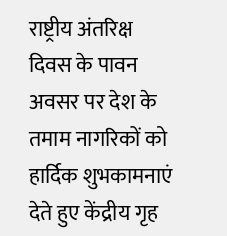राष्ट्रीय अंतरिक्ष दिवस के पावन अवसर पर देश के तमाम नागरिकों को हार्दिक शुभकामनाएं देते हुए केंद्रीय गृह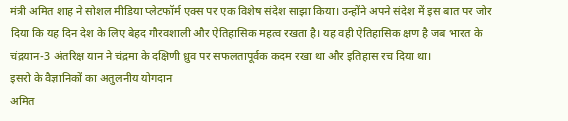मंत्री अमित शाह ने सोशल मीडिया प्लेटफॉर्म एक्स पर एक विशेष संदेश साझा किया। उन्होंने अपने संदेश में इस बात पर जोर दिया कि यह दिन देश के लिए बेहद गौरवशाली और ऐतिहासिक महत्व रखता है। यह वही ऐतिहासिक क्षण है जब भारत के चंद्रयान-3 अंतरिक्ष यान ने चंद्रमा के दक्षिणी ध्रुव पर सफलतापूर्वक कदम रखा था और इतिहास रच दिया था।
इसरो के वैज्ञानिकों का अतुलनीय योगदान
अमित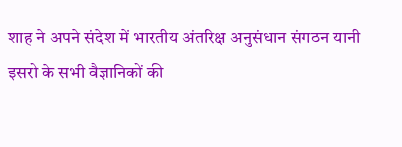शाह ने अपने संदेश में भारतीय अंतरिक्ष अनुसंधान संगठन यानी इसरो के सभी वैज्ञानिकों की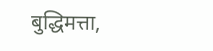बुद्धिमत्ता,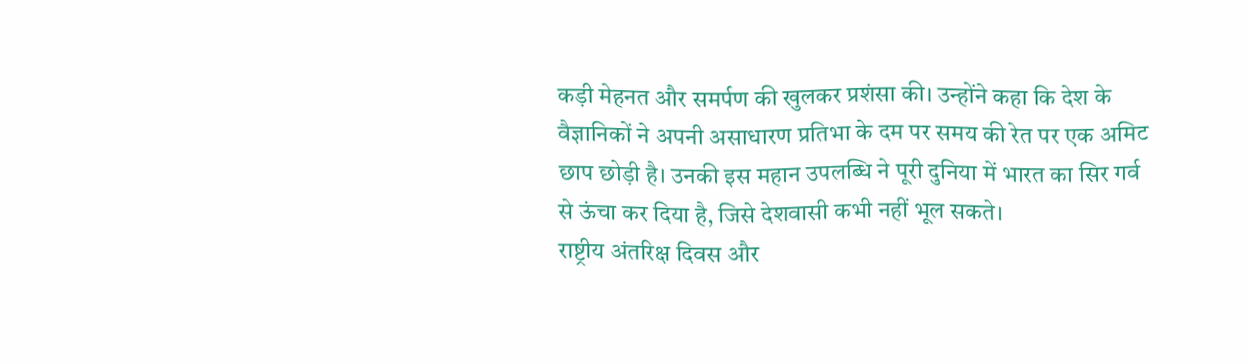कड़ी मेहनत और समर्पण की खुलकर प्रशंसा की। उन्होंने कहा कि देश के वैज्ञानिकों ने अपनी असाधारण प्रतिभा के दम पर समय की रेत पर एक अमिट छाप छोड़ी है। उनकी इस महान उपलब्धि ने पूरी दुनिया में भारत का सिर गर्व से ऊंचा कर दिया है, जिसे देशवासी कभी नहीं भूल सकते।
राष्ट्रीय अंतरिक्ष दिवस और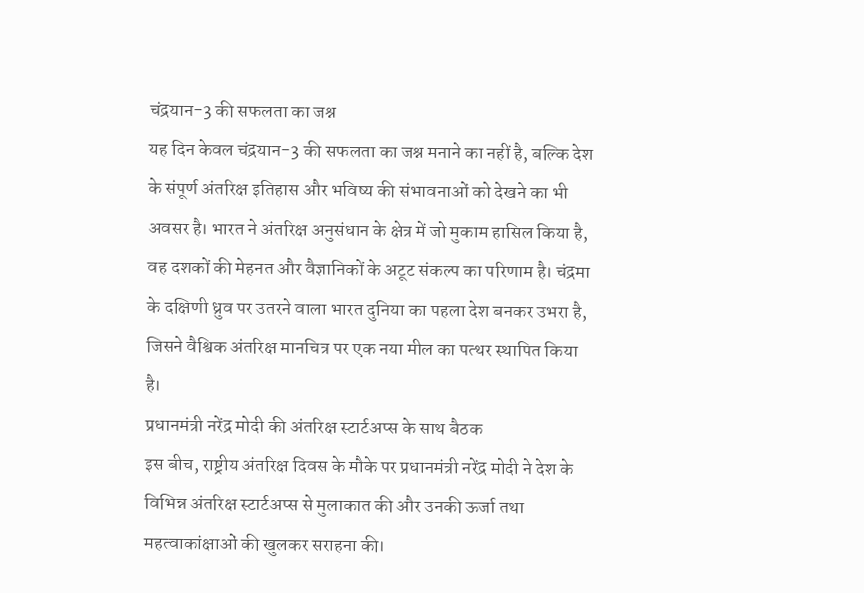चंद्रयान-3 की सफलता का जश्न
यह दिन केवल चंद्रयान-3 की सफलता का जश्न मनाने का नहीं है, बल्कि देश के संपूर्ण अंतरिक्ष इतिहास और भविष्य की संभावनाओं को देखने का भी अवसर है। भारत ने अंतरिक्ष अनुसंधान के क्षेत्र में जो मुकाम हासिल किया है, वह दशकों की मेहनत और वैज्ञानिकों के अटूट संकल्प का परिणाम है। चंद्रमा के दक्षिणी ध्रुव पर उतरने वाला भारत दुनिया का पहला देश बनकर उभरा है, जिसने वैश्विक अंतरिक्ष मानचित्र पर एक नया मील का पत्थर स्थापित किया है।
प्रधानमंत्री नरेंद्र मोदी की अंतरिक्ष स्टार्टअप्स के साथ बैठक
इस बीच, राष्ट्रीय अंतरिक्ष दिवस के मौके पर प्रधानमंत्री नरेंद्र मोदी ने देश के विभिन्न अंतरिक्ष स्टार्टअप्स से मुलाकात की और उनकी ऊर्जा तथा महत्वाकांक्षाओं की खुलकर सराहना की।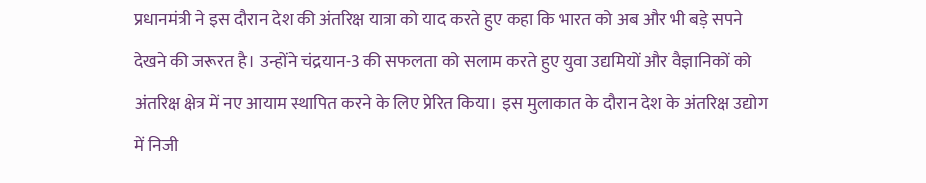प्रधानमंत्री ने इस दौरान देश की अंतरिक्ष यात्रा को याद करते हुए कहा कि भारत को अब और भी बड़े सपने देखने की जरूरत है। उन्होंने चंद्रयान-3 की सफलता को सलाम करते हुए युवा उद्यमियों और वैज्ञानिकों को अंतरिक्ष क्षेत्र में नए आयाम स्थापित करने के लिए प्रेरित किया। इस मुलाकात के दौरान देश के अंतरिक्ष उद्योग में निजी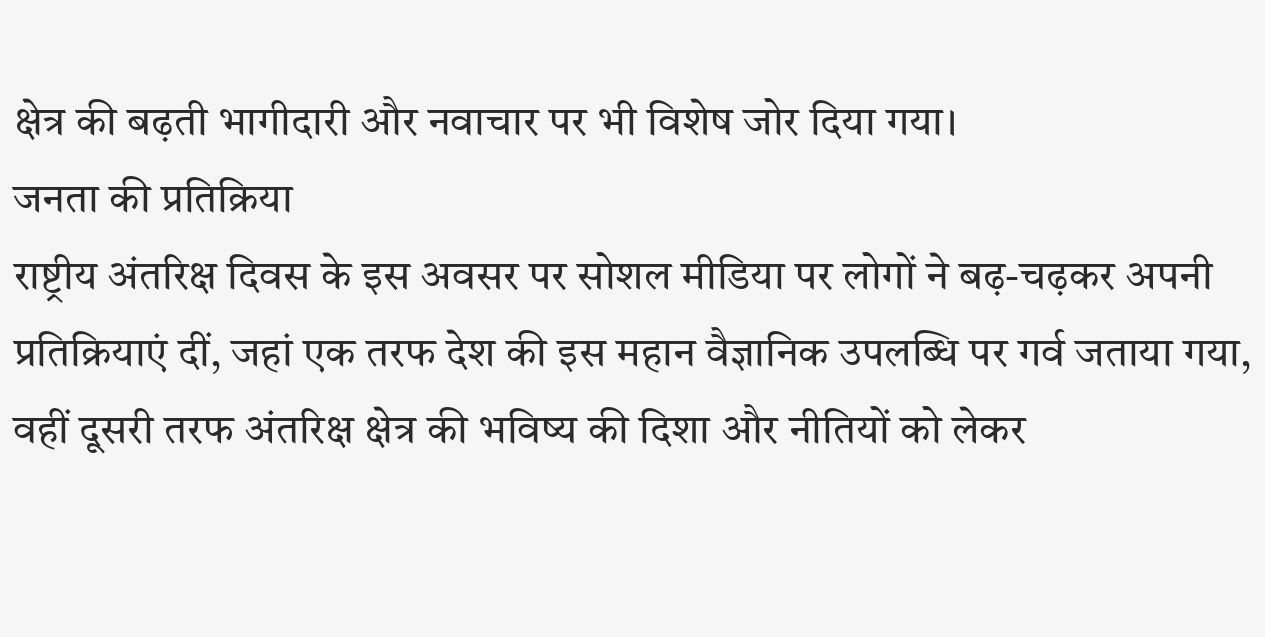क्षेत्र की बढ़ती भागीदारी और नवाचार पर भी विशेष जोर दिया गया।
जनता की प्रतिक्रिया
राष्ट्रीय अंतरिक्ष दिवस के इस अवसर पर सोशल मीडिया पर लोगों ने बढ़-चढ़कर अपनी प्रतिक्रियाएं दीं, जहां एक तरफ देश की इस महान वैज्ञानिक उपलब्धि पर गर्व जताया गया, वहीं दूसरी तरफ अंतरिक्ष क्षेत्र की भविष्य की दिशा और नीतियों को लेकर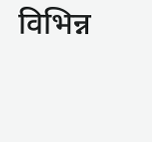विभिन्न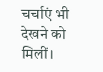चर्चाएं भी देखने को मिलीं।